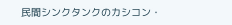民間シンクタンクのカシコン・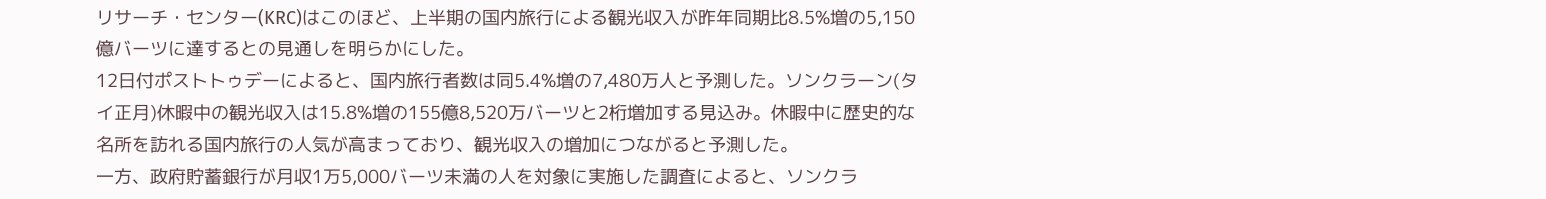リサーチ・センター(KRC)はこのほど、上半期の国内旅行による観光収入が昨年同期比8.5%増の5,150億バーツに達するとの見通しを明らかにした。
12日付ポストトゥデーによると、国内旅行者数は同5.4%増の7,480万人と予測した。ソンクラーン(タイ正月)休暇中の観光収入は15.8%増の155億8,520万バーツと2桁増加する見込み。休暇中に歴史的な名所を訪れる国内旅行の人気が高まっており、観光収入の増加につながると予測した。
一方、政府貯蓄銀行が月収1万5,000バーツ未満の人を対象に実施した調査によると、ソンクラ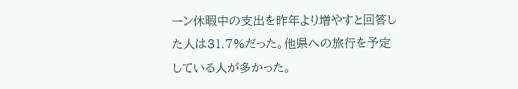ーン休暇中の支出を昨年より増やすと回答した人は31.7%だった。他県への旅行を予定している人が多かった。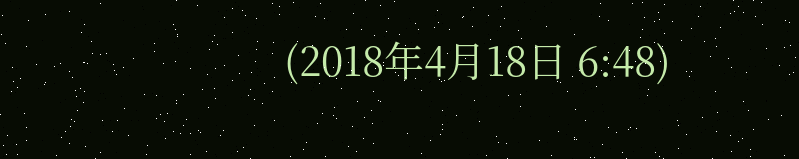(2018年4月18日 6:48)